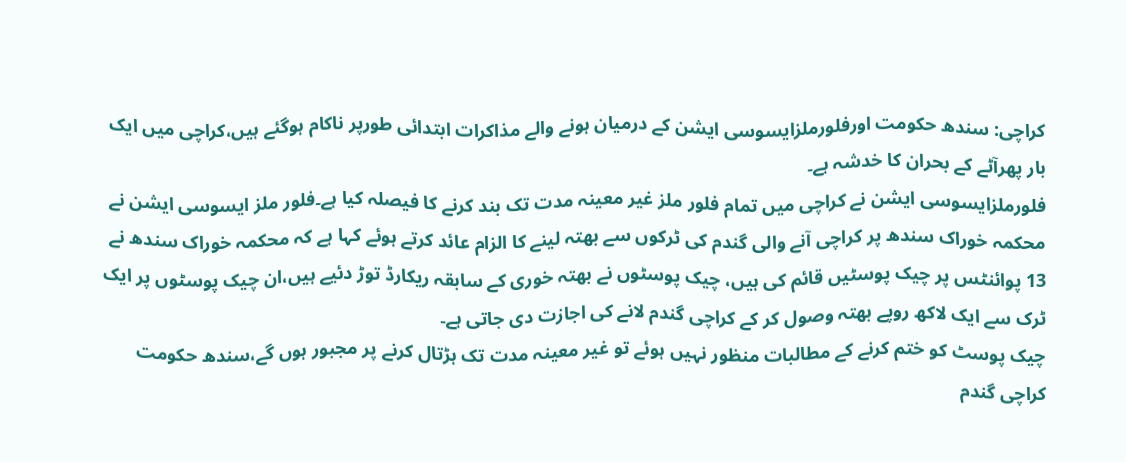کراچی: سندھ حکومت اورفلورملزایسوسی ایشن کے درمیان ہونے والے مذاکرات ابتدائی طورپر ناکام ہوگئے ہیں،کراچی میں ایک بار پھرآٹے کے بحران کا خدشہ ہے۔
فلورملزایسوسی ایشن نے کراچی میں تمام فلور ملز غیر معینہ مدت تک بند کرنے کا فیصلہ کیا ہے۔فلور ملز ایسوسی ایشن نے محکمہ خوراک سندھ پر کراچی آنے والی گندم کی ٹرکوں سے بھتہ لینے کا الزام عائد کرتے ہوئے کہا ہے کہ محکمہ خوراک سندھ نے 13 پوائنٹس پر چیک پوسٹیں قائم کی ہیں، چیک پوسٹوں نے بھتہ خوری کے سابقہ ریکارڈ توڑ دئیے ہیں،ان چیک پوسٹوں پر ایک ٹرک سے ایک لاکھ روپے بھتہ وصول کر کے کراچی گندم لانے کی اجازت دی جاتی ہے۔
چیک پوسٹ کو ختم کرنے کے مطالبات منظور نہیں ہوئے تو غیر معینہ مدت تک ہڑتال کرنے پر مجبور ہوں گے،سندھ حکومت کراچی گندم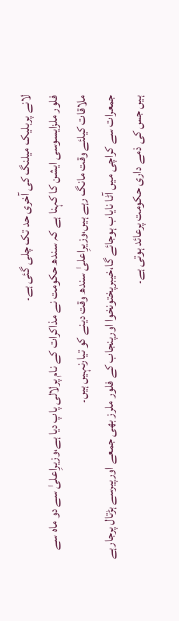لانے پربلیک میلنگ کی آخری حد تک چلی گئی ہے۔
فلور ملزایسوسی ایشن کا کہنا ہے کہ سندھ حکومت نے مذاکرات کے نام پرلالی پاپ دیا ہے،وزیرِاعلیٰ سے دو ماہ سے ملاقات کیلئے وقت مانگ رہے ہیں،وزیرِاعلیٰ سندھ وقت دینے کو تیارنہیں ہیں۔
جمعرات سے کراچی میں آٹا نایاب ہوجائے گا،خیبرپختونخوا اورپنجاب کے فلور ملرز بھی جمعے اورپیرسے ہڑتال پرجارہے ہیں جس کی ذمے داری حکومت پرعائد ہوتی ہے۔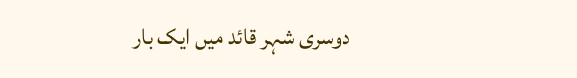دوسری شہر قائد میں ایک بار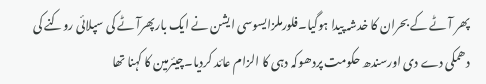پھر آٹے کے بحران کا خدشہ پیدا ہوگیا۔فلورملزایسوسی ایشن نے ایک بارپھرآٹے کی سپلائی روکنے کی دھمکی دے دی اورسندھ حکومت پردھوکہ دہی کا الزام عائد کردیا۔چیئرمین کا کہنا تھا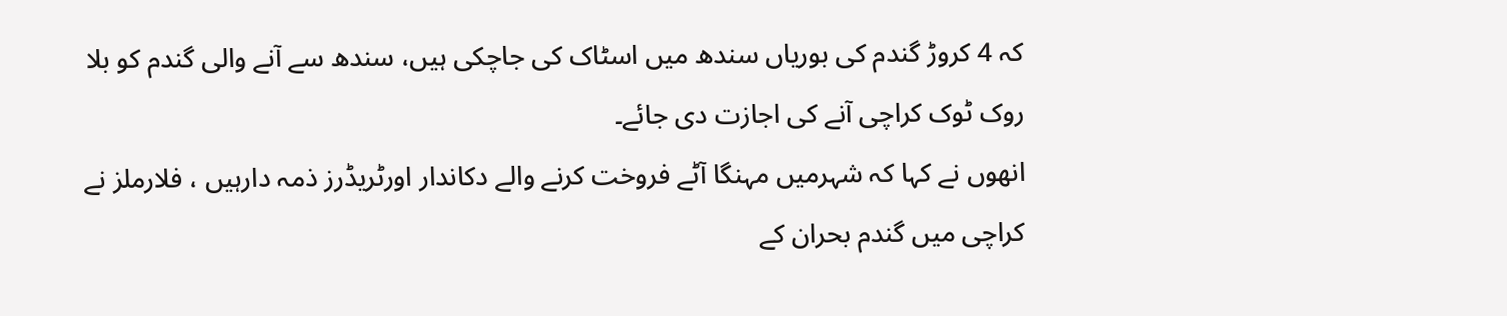کہ 4 کروڑ گندم کی بوریاں سندھ میں اسٹاک کی جاچکی ہیں، سندھ سے آنے والی گندم کو بلا روک ٹوک کراچی آنے کی اجازت دی جائے۔
انھوں نے کہا کہ شہرمیں مہنگا آٹے فروخت کرنے والے دکاندار اورٹریڈرز ذمہ دارہیں ، فلارملز نے کراچی میں گندم بحران کے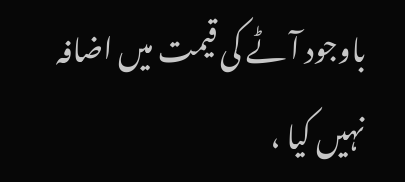باوجود آٹے کی قیمت میں اضافہ نہیں کیا ،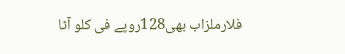فلارملزاب بھی128روپے فی کلو آٹا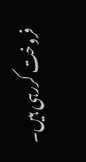فروخت کررہی ہیں۔